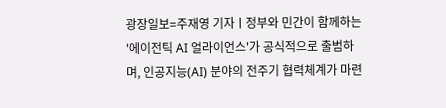광장일보=주재영 기자ㅣ정부와 민간이 함께하는 '에이전틱 AI 얼라이언스'가 공식적으로 출범하며, 인공지능(AI) 분야의 전주기 협력체계가 마련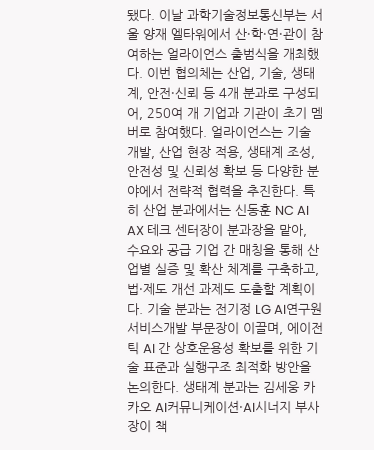됐다. 이날 과학기술정보통신부는 서울 양재 엘타워에서 산·학·연·관이 참여하는 얼라이언스 출범식을 개최했다. 이번 협의체는 산업, 기술, 생태계, 안전·신뢰 등 4개 분과로 구성되어, 250여 개 기업과 기관이 초기 멤버로 참여했다. 얼라이언스는 기술 개발, 산업 현장 적용, 생태계 조성, 안전성 및 신뢰성 확보 등 다양한 분야에서 전략적 협력을 추진한다. 특히 산업 분과에서는 신동훈 NC AI AX 테크 센터장이 분과장을 맡아, 수요와 공급 기업 간 매칭을 통해 산업별 실증 및 확산 체계를 구축하고, 법·제도 개선 과제도 도출할 계획이다. 기술 분과는 전기정 LG AI연구원 서비스개발 부문장이 이끌며, 에이전틱 AI 간 상호운용성 확보를 위한 기술 표준과 실행구조 최적화 방안을 논의한다. 생태계 분과는 김세웅 카카오 AI커뮤니케이션·AI시너지 부사장이 책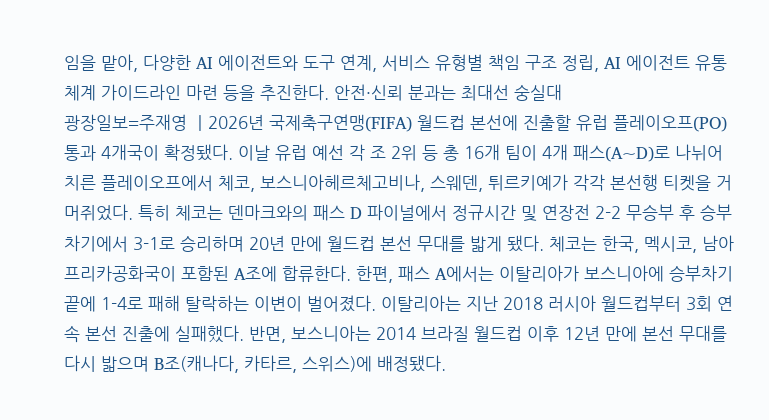임을 맡아, 다양한 AI 에이전트와 도구 연계, 서비스 유형별 책임 구조 정립, AI 에이전트 유통체계 가이드라인 마련 등을 추진한다. 안전·신뢰 분과는 최대선 숭실대
광장일보=주재영 ㅣ2026년 국제축구연맹(FIFA) 월드컵 본선에 진출할 유럽 플레이오프(PO) 통과 4개국이 확정됐다. 이날 유럽 예선 각 조 2위 등 총 16개 팀이 4개 패스(A~D)로 나뉘어 치른 플레이오프에서 체코, 보스니아헤르체고비나, 스웨덴, 튀르키예가 각각 본선행 티켓을 거머쥐었다. 특히 체코는 덴마크와의 패스 D 파이널에서 정규시간 및 연장전 2-2 무승부 후 승부차기에서 3-1로 승리하며 20년 만에 월드컵 본선 무대를 밟게 됐다. 체코는 한국, 멕시코, 남아프리카공화국이 포함된 A조에 합류한다. 한편, 패스 A에서는 이탈리아가 보스니아에 승부차기 끝에 1-4로 패해 탈락하는 이변이 벌어졌다. 이탈리아는 지난 2018 러시아 월드컵부터 3회 연속 본선 진출에 실패했다. 반면, 보스니아는 2014 브라질 월드컵 이후 12년 만에 본선 무대를 다시 밟으며 B조(캐나다, 카타르, 스위스)에 배정됐다.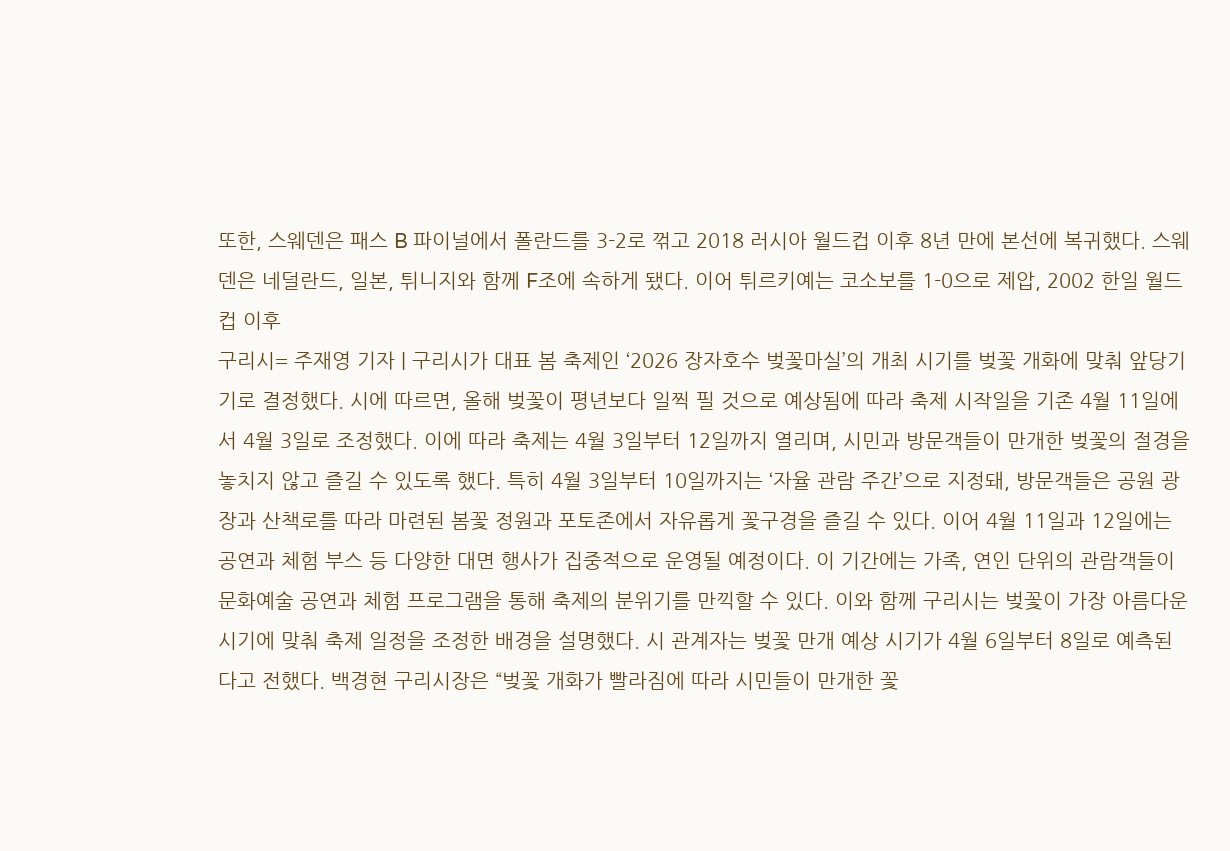또한, 스웨덴은 패스 B 파이널에서 폴란드를 3-2로 꺾고 2018 러시아 월드컵 이후 8년 만에 본선에 복귀했다. 스웨덴은 네덜란드, 일본, 튀니지와 함께 F조에 속하게 됐다. 이어 튀르키예는 코소보를 1-0으로 제압, 2002 한일 월드컵 이후
구리시= 주재영 기자 | 구리시가 대표 봄 축제인 ‘2026 장자호수 벚꽃마실’의 개최 시기를 벚꽃 개화에 맞춰 앞당기기로 결정했다. 시에 따르면, 올해 벚꽃이 평년보다 일찍 필 것으로 예상됨에 따라 축제 시작일을 기존 4월 11일에서 4월 3일로 조정했다. 이에 따라 축제는 4월 3일부터 12일까지 열리며, 시민과 방문객들이 만개한 벚꽃의 절경을 놓치지 않고 즐길 수 있도록 했다. 특히 4월 3일부터 10일까지는 ‘자율 관람 주간’으로 지정돼, 방문객들은 공원 광장과 산책로를 따라 마련된 봄꽃 정원과 포토존에서 자유롭게 꽃구경을 즐길 수 있다. 이어 4월 11일과 12일에는 공연과 체험 부스 등 다양한 대면 행사가 집중적으로 운영될 예정이다. 이 기간에는 가족, 연인 단위의 관람객들이 문화예술 공연과 체험 프로그램을 통해 축제의 분위기를 만끽할 수 있다. 이와 함께 구리시는 벚꽃이 가장 아름다운 시기에 맞춰 축제 일정을 조정한 배경을 설명했다. 시 관계자는 벚꽃 만개 예상 시기가 4월 6일부터 8일로 예측된다고 전했다. 백경현 구리시장은 “벚꽃 개화가 빨라짐에 따라 시민들이 만개한 꽃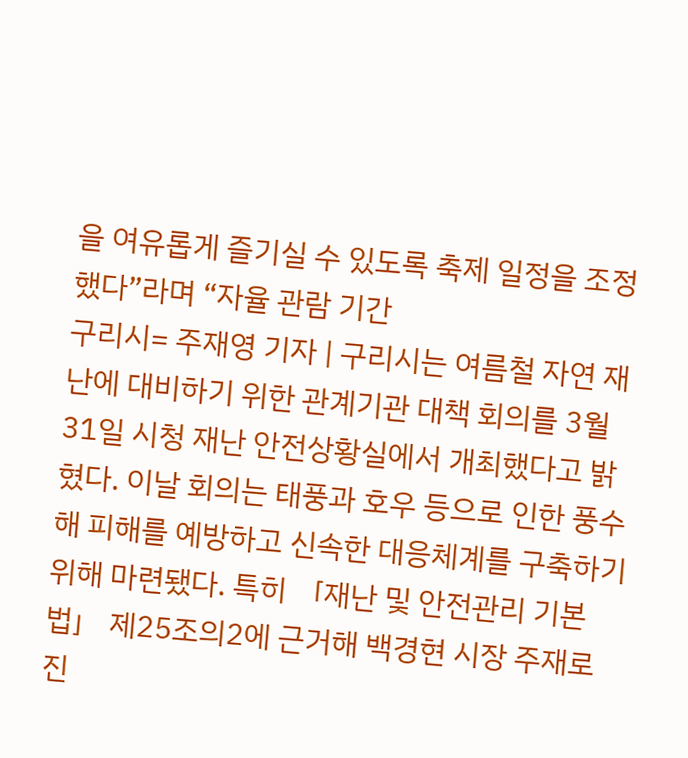을 여유롭게 즐기실 수 있도록 축제 일정을 조정했다”라며 “자율 관람 기간
구리시= 주재영 기자 | 구리시는 여름철 자연 재난에 대비하기 위한 관계기관 대책 회의를 3월 31일 시청 재난 안전상황실에서 개최했다고 밝혔다. 이날 회의는 태풍과 호우 등으로 인한 풍수해 피해를 예방하고 신속한 대응체계를 구축하기 위해 마련됐다. 특히 「재난 및 안전관리 기본법」 제25조의2에 근거해 백경현 시장 주재로 진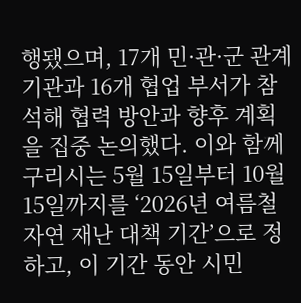행됐으며, 17개 민·관·군 관계기관과 16개 협업 부서가 참석해 협력 방안과 향후 계획을 집중 논의했다. 이와 함께 구리시는 5월 15일부터 10월 15일까지를 ‘2026년 여름철 자연 재난 대책 기간’으로 정하고, 이 기간 동안 시민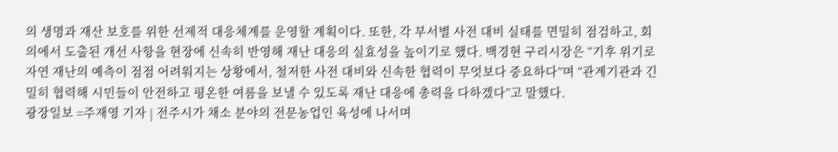의 생명과 재산 보호를 위한 선제적 대응체계를 운영할 계획이다. 또한, 각 부서별 사전 대비 실태를 면밀히 점검하고, 회의에서 도출된 개선 사항을 현장에 신속히 반영해 재난 대응의 실효성을 높이기로 했다. 백경현 구리시장은 “기후 위기로 자연 재난의 예측이 점점 어려워지는 상황에서, 철저한 사전 대비와 신속한 협력이 무엇보다 중요하다”며 “관계기관과 긴밀히 협력해 시민들이 안전하고 평온한 여름을 보낼 수 있도록 재난 대응에 총력을 다하겠다”고 말했다.
광장일보 =주재영 기자 | 전주시가 채소 분야의 전문농업인 육성에 나서며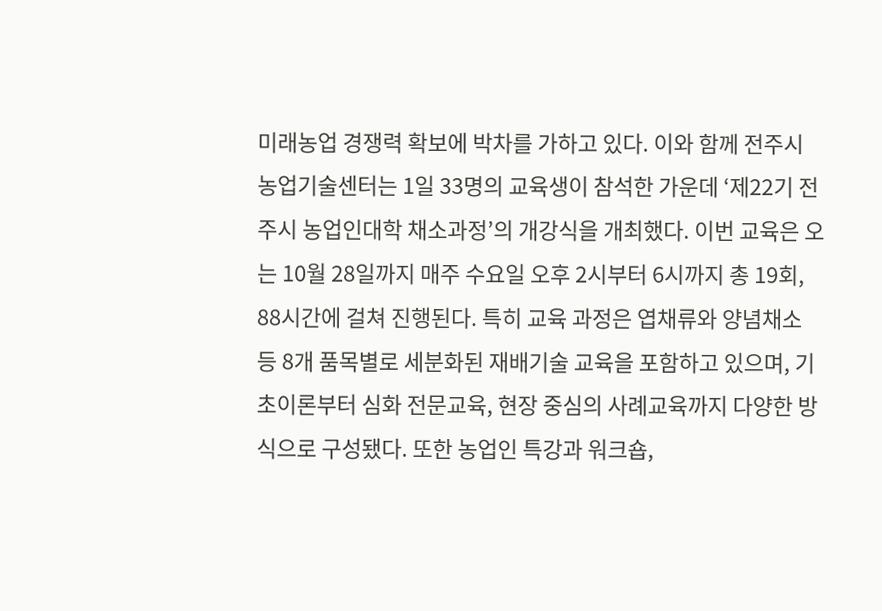미래농업 경쟁력 확보에 박차를 가하고 있다. 이와 함께 전주시 농업기술센터는 1일 33명의 교육생이 참석한 가운데 ‘제22기 전주시 농업인대학 채소과정’의 개강식을 개최했다. 이번 교육은 오는 10월 28일까지 매주 수요일 오후 2시부터 6시까지 총 19회, 88시간에 걸쳐 진행된다. 특히 교육 과정은 엽채류와 양념채소 등 8개 품목별로 세분화된 재배기술 교육을 포함하고 있으며, 기초이론부터 심화 전문교육, 현장 중심의 사례교육까지 다양한 방식으로 구성됐다. 또한 농업인 특강과 워크숍,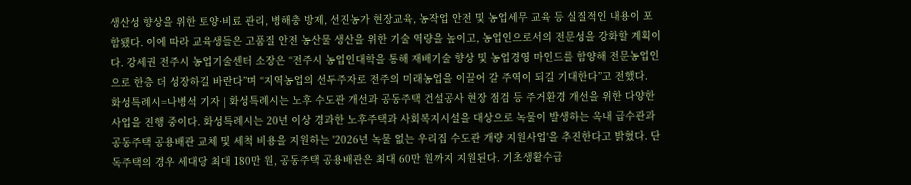생산성 향상을 위한 토양·비료 관리, 병해충 방제, 선진농가 현장교육, 농작업 안전 및 농업세무 교육 등 실질적인 내용이 포함됐다. 이에 따라 교육생들은 고품질 안전 농산물 생산을 위한 기술 역량을 높이고, 농업인으로서의 전문성을 강화할 계획이다. 강세권 전주시 농업기술센터 소장은 “전주시 농업인대학을 통해 재배기술 향상 및 농업경영 마인드를 함양해 전문농업인으로 한층 더 성장하길 바란다”며 “지역농업의 선두주자로 전주의 미래농업을 이끌어 갈 주역이 되길 기대한다”고 전했다.
화성특례시=나병석 기자 | 화성특례시는 노후 수도관 개선과 공동주택 건설공사 현장 점검 등 주거환경 개선을 위한 다양한 사업을 진행 중이다. 화성특례시는 20년 이상 경과한 노후주택과 사회복지시설을 대상으로 녹물이 발생하는 옥내 급수관과 공동주택 공용배관 교체 및 세척 비용을 지원하는 '2026년 녹물 없는 우리집 수도관 개량 지원사업'을 추진한다고 밝혔다. 단독주택의 경우 세대당 최대 180만 원, 공동주택 공용배관은 최대 60만 원까지 지원된다. 기초생활수급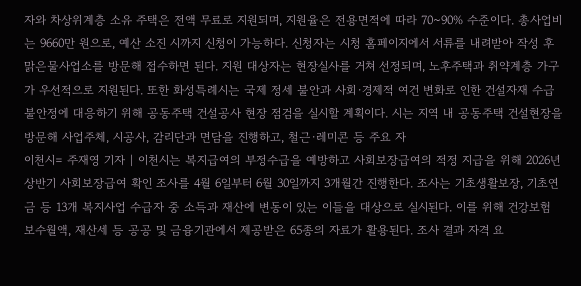자와 차상위계층 소유 주택은 전액 무료로 지원되며, 지원율은 전용면적에 따라 70~90% 수준이다. 총사업비는 9660만 원으로, 예산 소진 시까지 신청이 가능하다. 신청자는 시청 홈페이지에서 서류를 내려받아 작성 후 맑은물사업소를 방문해 접수하면 된다. 지원 대상자는 현장실사를 거쳐 선정되며, 노후주택과 취약계층 가구가 우선적으로 지원된다. 또한 화성특례시는 국제 정세 불안과 사회·경제적 여건 변화로 인한 건설자재 수급 불안정에 대응하기 위해 공동주택 건설공사 현장 점검을 실시할 계획이다. 시는 지역 내 공동주택 건설현장을 방문해 사업주체, 시공사, 감리단과 면담을 진행하고, 철근·레미콘 등 주요 자
이천시= 주재영 기자 | 이천시는 복지급여의 부정수급을 예방하고 사회보장급여의 적정 지급을 위해 2026년 상반기 사회보장급여 확인 조사를 4월 6일부터 6월 30일까지 3개월간 진행한다. 조사는 기초생활보장, 기초연금 등 13개 복지사업 수급자 중 소득과 재산에 변동이 있는 이들을 대상으로 실시된다. 이를 위해 건강보험 보수월액, 재산세 등 공공 및 금융기관에서 제공받은 65종의 자료가 활용된다. 조사 결과 자격 요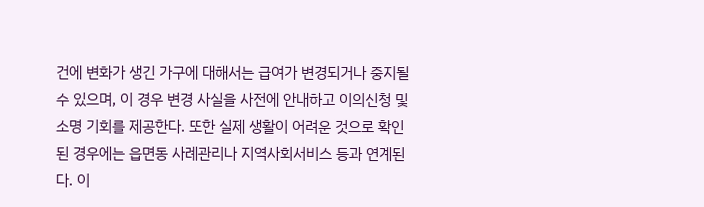건에 변화가 생긴 가구에 대해서는 급여가 변경되거나 중지될 수 있으며, 이 경우 변경 사실을 사전에 안내하고 이의신청 및 소명 기회를 제공한다. 또한 실제 생활이 어려운 것으로 확인된 경우에는 읍면동 사례관리나 지역사회서비스 등과 연계된다. 이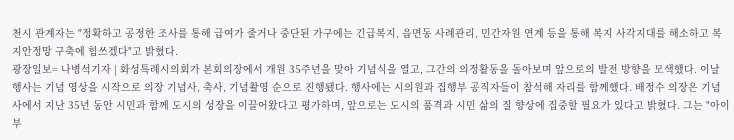천시 관계자는 "정확하고 공정한 조사를 통해 급여가 줄거나 중단된 가구에는 긴급복지, 읍면동 사례관리, 민간자원 연계 등을 통해 복지 사각지대를 해소하고 복지안정망 구축에 힘쓰겠다"고 밝혔다.
광장일보= 나병석기자 | 화성특례시의회가 본회의장에서 개원 35주년을 맞아 기념식을 열고, 그간의 의정활동을 돌아보며 앞으로의 발전 방향을 모색했다. 이날 행사는 기념 영상을 시작으로 의장 기념사, 축사, 기념촬영 순으로 진행됐다. 행사에는 시의원과 집행부 공직자들이 참석해 자리를 함께했다. 배정수 의장은 기념사에서 지난 35년 동안 시민과 함께 도시의 성장을 이끌어왔다고 평가하며, 앞으로는 도시의 품격과 시민 삶의 질 향상에 집중할 필요가 있다고 밝혔다. 그는 "아이부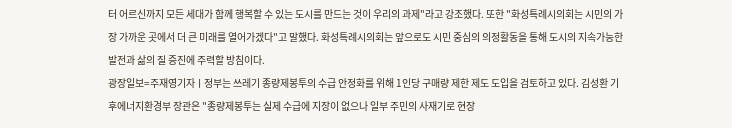터 어르신까지 모든 세대가 함께 행복할 수 있는 도시를 만드는 것이 우리의 과제"라고 강조했다. 또한 "화성특례시의회는 시민의 가장 가까운 곳에서 더 큰 미래를 열어가겠다"고 말했다. 화성특례시의회는 앞으로도 시민 중심의 의정활동을 통해 도시의 지속가능한 발전과 삶의 질 증진에 주력할 방침이다.
광장일보=주재영기자ㅣ정부는 쓰레기 종량제봉투의 수급 안정화를 위해 1인당 구매량 제한 제도 도입을 검토하고 있다. 김성환 기후에너지환경부 장관은 "종량제봉투는 실제 수급에 지장이 없으나 일부 주민의 사재기로 현장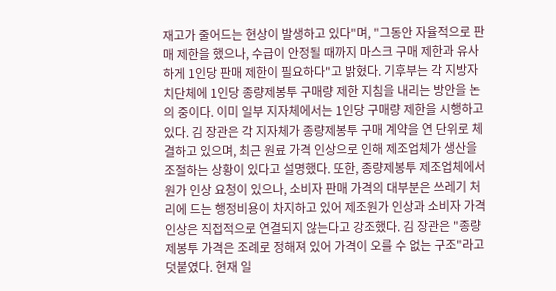재고가 줄어드는 현상이 발생하고 있다"며, "그동안 자율적으로 판매 제한을 했으나, 수급이 안정될 때까지 마스크 구매 제한과 유사하게 1인당 판매 제한이 필요하다"고 밝혔다. 기후부는 각 지방자치단체에 1인당 종량제봉투 구매량 제한 지침을 내리는 방안을 논의 중이다. 이미 일부 지자체에서는 1인당 구매량 제한을 시행하고 있다. 김 장관은 각 지자체가 종량제봉투 구매 계약을 연 단위로 체결하고 있으며, 최근 원료 가격 인상으로 인해 제조업체가 생산을 조절하는 상황이 있다고 설명했다. 또한, 종량제봉투 제조업체에서 원가 인상 요청이 있으나, 소비자 판매 가격의 대부분은 쓰레기 처리에 드는 행정비용이 차지하고 있어 제조원가 인상과 소비자 가격 인상은 직접적으로 연결되지 않는다고 강조했다. 김 장관은 "종량제봉투 가격은 조례로 정해져 있어 가격이 오를 수 없는 구조"라고 덧붙였다. 현재 일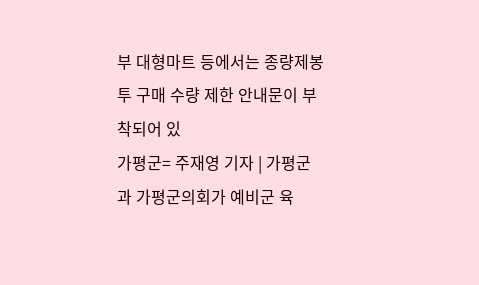부 대형마트 등에서는 종량제봉투 구매 수량 제한 안내문이 부착되어 있
가평군= 주재영 기자 | 가평군과 가평군의회가 예비군 육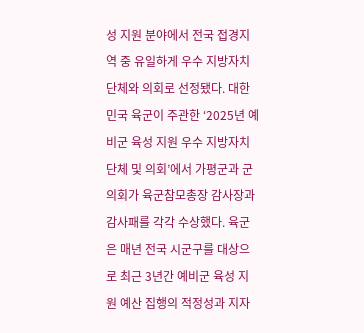성 지원 분야에서 전국 접경지역 중 유일하게 우수 지방자치단체와 의회로 선정됐다. 대한민국 육군이 주관한 ‘2025년 예비군 육성 지원 우수 지방자치단체 및 의회’에서 가평군과 군의회가 육군참모총장 감사장과 감사패를 각각 수상했다. 육군은 매년 전국 시군구를 대상으로 최근 3년간 예비군 육성 지원 예산 집행의 적정성과 지자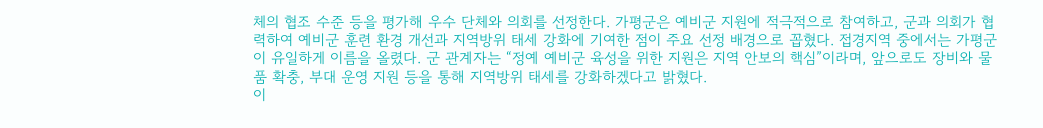체의 협조 수준 등을 평가해 우수 단체와 의회를 선정한다. 가평군은 예비군 지원에 적극적으로 참여하고, 군과 의회가 협력하여 예비군 훈련 환경 개선과 지역방위 태세 강화에 기여한 점이 주요 선정 배경으로 꼽혔다. 접경지역 중에서는 가평군이 유일하게 이름을 올렸다. 군 관계자는 “정예 예비군 육성을 위한 지원은 지역 안보의 핵심”이라며, 앞으로도 장비와 물품 확충, 부대 운영 지원 등을 통해 지역방위 태세를 강화하겠다고 밝혔다.
이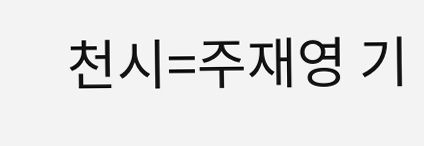천시=주재영 기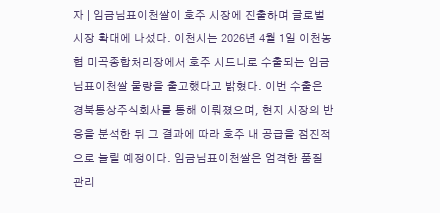자 | 임금님표이천쌀이 호주 시장에 진출하며 글로벌 시장 확대에 나섰다. 이천시는 2026년 4월 1일 이천농협 미곡종합처리장에서 호주 시드니로 수출되는 임금님표이천쌀 물량을 출고했다고 밝혔다. 이번 수출은 경북통상주식회사를 통해 이뤄졌으며, 현지 시장의 반응을 분석한 뒤 그 결과에 따라 호주 내 공급을 점진적으로 늘릴 예정이다. 임금님표이천쌀은 엄격한 품질 관리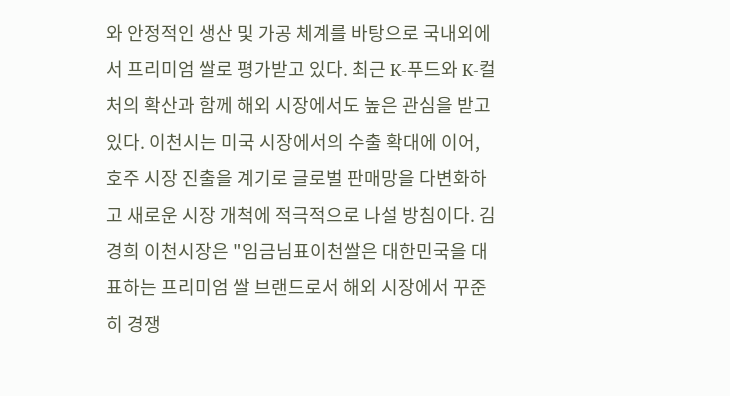와 안정적인 생산 및 가공 체계를 바탕으로 국내외에서 프리미엄 쌀로 평가받고 있다. 최근 K-푸드와 K-컬처의 확산과 함께 해외 시장에서도 높은 관심을 받고 있다. 이천시는 미국 시장에서의 수출 확대에 이어, 호주 시장 진출을 계기로 글로벌 판매망을 다변화하고 새로운 시장 개척에 적극적으로 나설 방침이다. 김경희 이천시장은 "임금님표이천쌀은 대한민국을 대표하는 프리미엄 쌀 브랜드로서 해외 시장에서 꾸준히 경쟁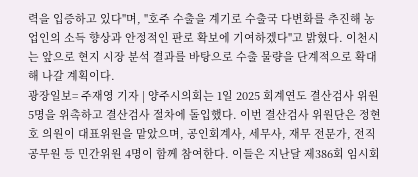력을 입증하고 있다"며, "호주 수출을 계기로 수출국 다변화를 추진해 농업인의 소득 향상과 안정적인 판로 확보에 기여하겠다"고 밝혔다. 이천시는 앞으로 현지 시장 분석 결과를 바탕으로 수출 물량을 단계적으로 확대해 나갈 계획이다.
광장일보= 주재영 기자 | 양주시의회는 1일 2025 회계연도 결산검사 위원 5명을 위촉하고 결산검사 절차에 돌입했다. 이번 결산검사 위원단은 정현호 의원이 대표위원을 맡았으며, 공인회계사, 세무사, 재무 전문가, 전직 공무원 등 민간위원 4명이 함께 참여한다. 이들은 지난달 제386회 임시회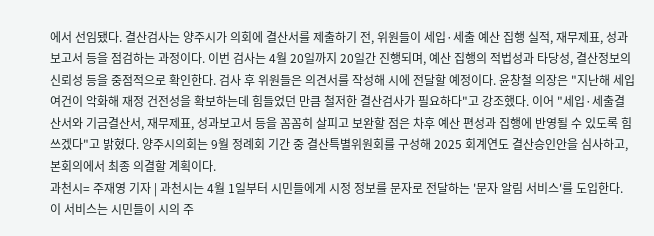에서 선임됐다. 결산검사는 양주시가 의회에 결산서를 제출하기 전, 위원들이 세입·세출 예산 집행 실적, 재무제표, 성과보고서 등을 점검하는 과정이다. 이번 검사는 4월 20일까지 20일간 진행되며, 예산 집행의 적법성과 타당성, 결산정보의 신뢰성 등을 중점적으로 확인한다. 검사 후 위원들은 의견서를 작성해 시에 전달할 예정이다. 윤창철 의장은 "지난해 세입 여건이 악화해 재정 건전성을 확보하는데 힘들었던 만큼 철저한 결산검사가 필요하다"고 강조했다. 이어 "세입·세출결산서와 기금결산서, 재무제표, 성과보고서 등을 꼼꼼히 살피고 보완할 점은 차후 예산 편성과 집행에 반영될 수 있도록 힘쓰겠다"고 밝혔다. 양주시의회는 9월 정례회 기간 중 결산특별위원회를 구성해 2025 회계연도 결산승인안을 심사하고, 본회의에서 최종 의결할 계획이다.
과천시= 주재영 기자 | 과천시는 4월 1일부터 시민들에게 시정 정보를 문자로 전달하는 '문자 알림 서비스'를 도입한다. 이 서비스는 시민들이 시의 주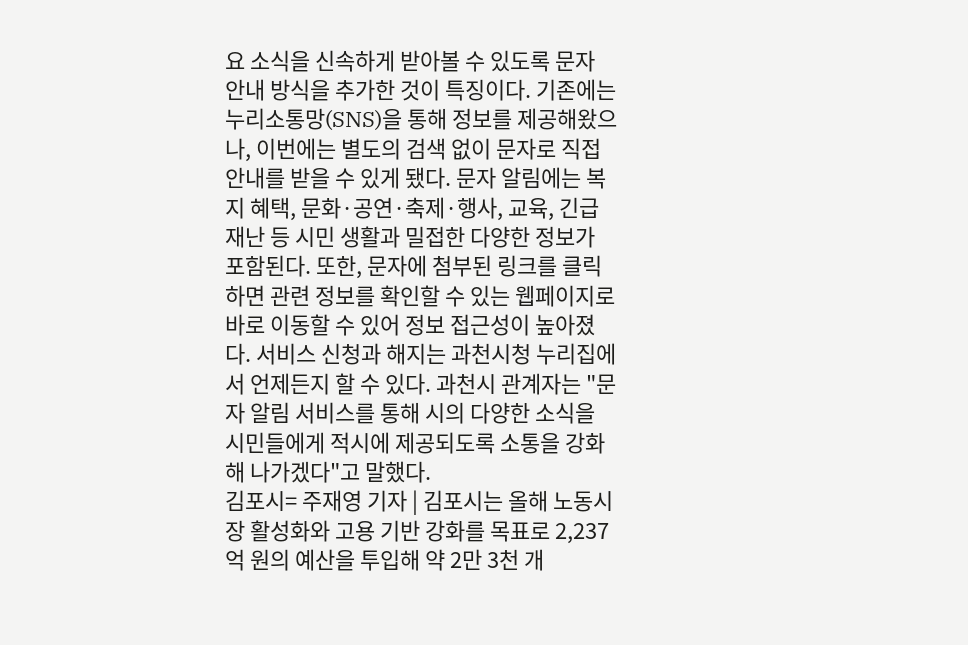요 소식을 신속하게 받아볼 수 있도록 문자 안내 방식을 추가한 것이 특징이다. 기존에는 누리소통망(SNS)을 통해 정보를 제공해왔으나, 이번에는 별도의 검색 없이 문자로 직접 안내를 받을 수 있게 됐다. 문자 알림에는 복지 혜택, 문화·공연·축제·행사, 교육, 긴급 재난 등 시민 생활과 밀접한 다양한 정보가 포함된다. 또한, 문자에 첨부된 링크를 클릭하면 관련 정보를 확인할 수 있는 웹페이지로 바로 이동할 수 있어 정보 접근성이 높아졌다. 서비스 신청과 해지는 과천시청 누리집에서 언제든지 할 수 있다. 과천시 관계자는 "문자 알림 서비스를 통해 시의 다양한 소식을 시민들에게 적시에 제공되도록 소통을 강화해 나가겠다"고 말했다.
김포시= 주재영 기자 | 김포시는 올해 노동시장 활성화와 고용 기반 강화를 목표로 2,237억 원의 예산을 투입해 약 2만 3천 개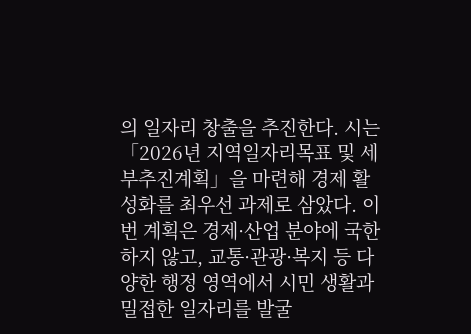의 일자리 창출을 추진한다. 시는 「2026년 지역일자리목표 및 세부추진계획」을 마련해 경제 활성화를 최우선 과제로 삼았다. 이번 계획은 경제·산업 분야에 국한하지 않고, 교통·관광·복지 등 다양한 행정 영역에서 시민 생활과 밀접한 일자리를 발굴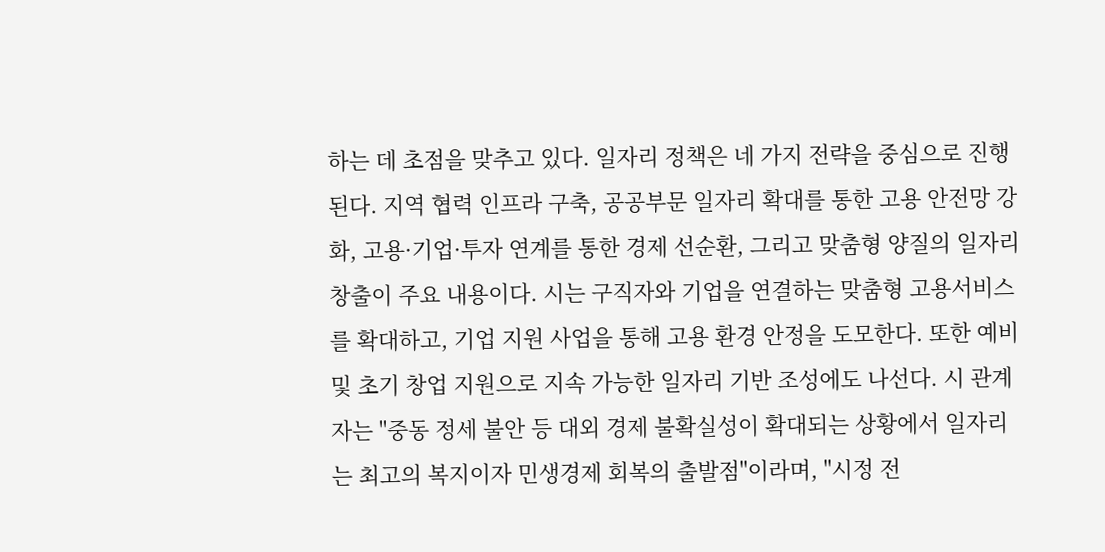하는 데 초점을 맞추고 있다. 일자리 정책은 네 가지 전략을 중심으로 진행된다. 지역 협력 인프라 구축, 공공부문 일자리 확대를 통한 고용 안전망 강화, 고용·기업·투자 연계를 통한 경제 선순환, 그리고 맞춤형 양질의 일자리 창출이 주요 내용이다. 시는 구직자와 기업을 연결하는 맞춤형 고용서비스를 확대하고, 기업 지원 사업을 통해 고용 환경 안정을 도모한다. 또한 예비 및 초기 창업 지원으로 지속 가능한 일자리 기반 조성에도 나선다. 시 관계자는 "중동 정세 불안 등 대외 경제 불확실성이 확대되는 상황에서 일자리는 최고의 복지이자 민생경제 회복의 출발점"이라며, "시정 전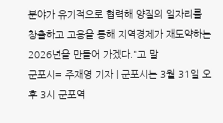분야가 유기적으로 협력해 양질의 일자리를 창출하고 고용을 통해 지역경제가 재도약하는 2026년을 만들어 가겠다."고 말
군포시= 주재영 기자 | 군포시는 3월 31일 오후 3시 군포역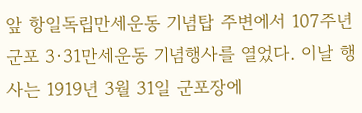앞 항일독립만세운동 기념탑 주변에서 107주년 군포 3·31만세운동 기념행사를 열었다. 이날 행사는 1919년 3월 31일 군포장에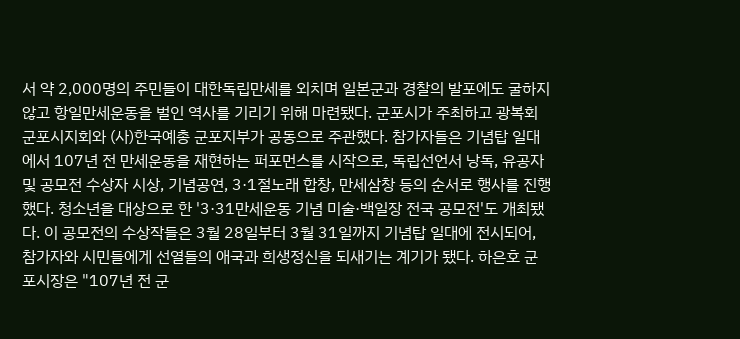서 약 2,000명의 주민들이 대한독립만세를 외치며 일본군과 경찰의 발포에도 굴하지 않고 항일만세운동을 벌인 역사를 기리기 위해 마련됐다. 군포시가 주최하고 광복회 군포시지회와 (사)한국예총 군포지부가 공동으로 주관했다. 참가자들은 기념탑 일대에서 107년 전 만세운동을 재현하는 퍼포먼스를 시작으로, 독립선언서 낭독, 유공자 및 공모전 수상자 시상, 기념공연, 3·1절노래 합창, 만세삼창 등의 순서로 행사를 진행했다. 청소년을 대상으로 한 '3·31만세운동 기념 미술·백일장 전국 공모전'도 개최됐다. 이 공모전의 수상작들은 3월 28일부터 3월 31일까지 기념탑 일대에 전시되어, 참가자와 시민들에게 선열들의 애국과 희생정신을 되새기는 계기가 됐다. 하은호 군포시장은 "107년 전 군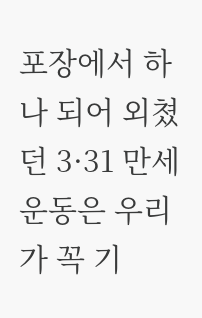포장에서 하나 되어 외쳤던 3·31 만세운동은 우리가 꼭 기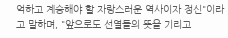억하고 계승해야 할 자랑스러운 역사이자 정신"이라고 말하며, "앞으로도 선열들의 뜻을 기리고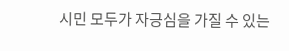시민 모두가 자긍심을 가질 수 있는